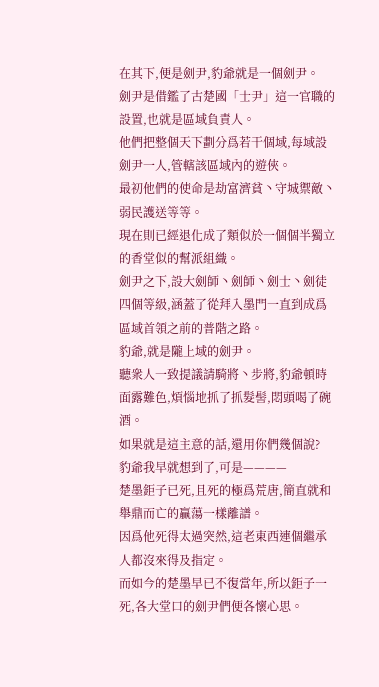在其下,便是劍尹,豹爺就是一個劍尹。
劍尹是借鑑了古楚國「士尹」這一官職的設置,也就是區域負責人。
他們把整個天下劃分爲若干個域,每域設劍尹一人,管轄該區域內的遊俠。
最初他們的使命是劫富濟貧丶守城禦敵丶弱民護送等等。
現在則已經退化成了類似於一個個半獨立的香堂似的幫派組織。
劍尹之下,設大劍師丶劍師丶劍士丶劍徒四個等級,涵蓋了從拜入墨門一直到成爲區域首領之前的普階之路。
豹爺,就是隴上域的劍尹。
聽衆人一致提議請騎將丶步將,豹爺頓時面露難色,煩惱地抓了抓髮髻,悶頭喝了碗酒。
如果就是這主意的話,還用你們幾個說?
豹爺我早就想到了,可是————
楚墨鉅子已死,且死的極爲荒唐,簡直就和舉鼎而亡的贏蕩一樣離譜。
因爲他死得太過突然,這老東西連個繼承人都沒來得及指定。
而如今的楚墨早已不復當年,所以鉅子一死,各大堂口的劍尹們便各懷心思。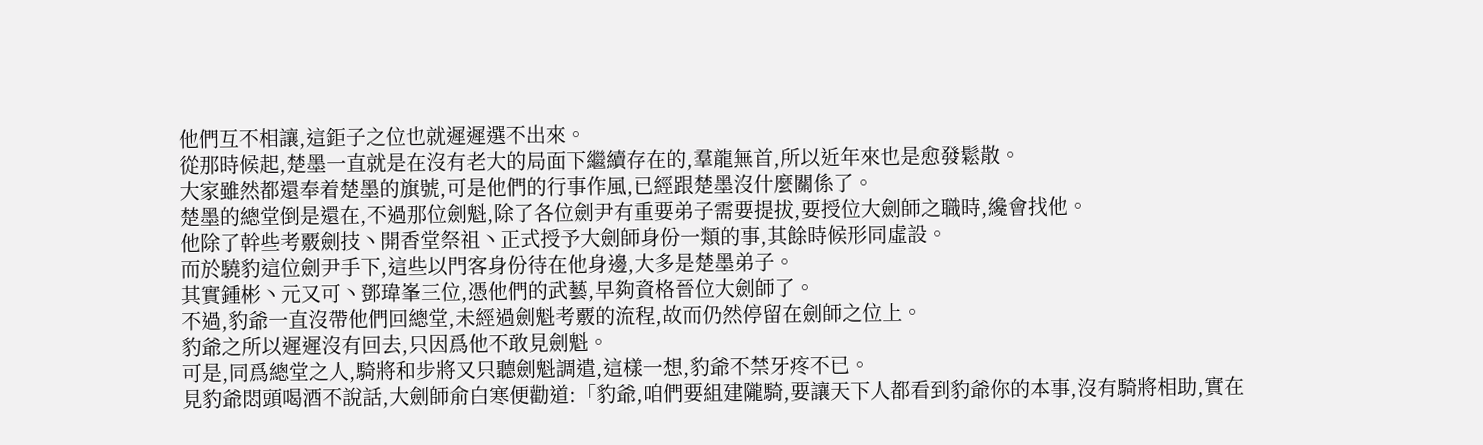他們互不相讓,這鉅子之位也就遲遲選不出來。
從那時候起,楚墨一直就是在沒有老大的局面下繼續存在的,羣龍無首,所以近年來也是愈發鬆散。
大家雖然都還奉着楚墨的旗號,可是他們的行事作風,已經跟楚墨沒什麼關係了。
楚墨的總堂倒是還在,不過那位劍魁,除了各位劍尹有重要弟子需要提拔,要授位大劍師之職時,纔會找他。
他除了幹些考覈劍技丶開香堂祭祖丶正式授予大劍師身份一類的事,其餘時候形同虛設。
而於驍豹這位劍尹手下,這些以門客身份待在他身邊,大多是楚墨弟子。
其實鍾彬丶元又可丶鄧瑋峯三位,憑他們的武藝,早夠資格晉位大劍師了。
不過,豹爺一直沒帶他們回總堂,未經過劍魁考覈的流程,故而仍然停留在劍師之位上。
豹爺之所以遲遲沒有回去,只因爲他不敢見劍魁。
可是,同爲總堂之人,騎將和步將又只聽劍魁調遣,這樣一想,豹爺不禁牙疼不已。
見豹爺悶頭喝酒不說話,大劍師俞白寒便勸道:「豹爺,咱們要組建隴騎,要讓天下人都看到豹爺你的本事,沒有騎將相助,實在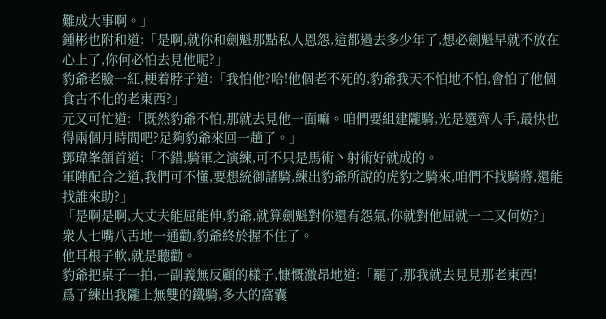難成大事啊。」
鍾彬也附和道:「是啊,就你和劍魁那點私人恩怨,這都過去多少年了,想必劍魁早就不放在心上了,你何必怕去見他呢?」
豹爺老臉一紅,梗着脖子道:「我怕他?哈!他個老不死的,豹爺我天不怕地不怕,會怕了他個食古不化的老東西?」
元又可忙道:「既然豹爺不怕,那就去見他一面嘛。咱們要組建隴騎,光是選齊人手,最快也得兩個月時間吧?足夠豹爺來回一趟了。」
鄧瑋峯頷首道:「不錯,騎軍之演練,可不只是馬術丶射術好就成的。
軍陣配合之道,我們可不懂,要想統御諸騎,練出豹爺所說的虎豹之騎來,咱們不找騎將,還能找誰來助?」
「是啊是啊,大丈夫能屈能伸,豹爺,就算劍魁對你還有怨氣,你就對他屈就一二又何妨?」
衆人七嘴八舌地一通勸,豹爺終於握不住了。
他耳根子軟,就是聽勸。
豹爺把桌子一拍,一副義無反顧的樣子,慷慨激昂地道:「罷了,那我就去見見那老東西!
爲了練出我隴上無雙的鐵騎,多大的窩囊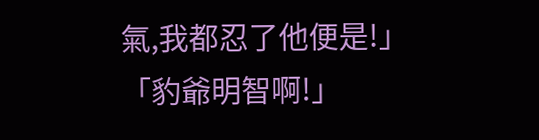氣,我都忍了他便是!」
「豹爺明智啊!」